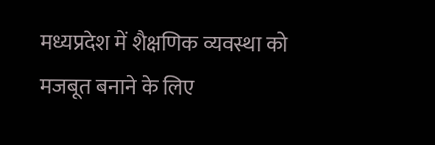मध्यप्रदेश में शैक्षणिक व्यवस्था को मजबूत बनाने के लिए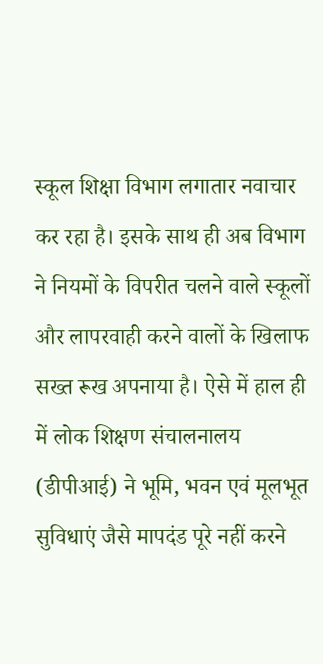स्कूल शिक्षा विभाग लगातार नवाचार कर रहा है। इसके साथ ही अब विभाग ने नियमों के विपरीत चलने वाले स्कूलों और लापरवाही करने वालों के खिलाफ सख्त रूख अपनाया है। ऐसे में हाल ही में लोक शिक्षण संचालनालय (डीपीआई) ने भूमि, भवन एवं मूलभूत सुविधाएं जैसे मापदंड पूरे नहीं करने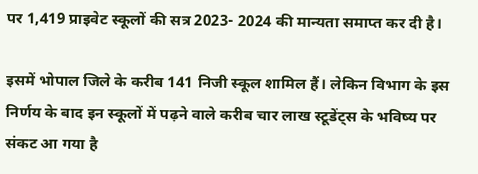पर 1,419 प्राइवेट स्कूलों की सत्र 2023- 2024 की मान्यता समाप्त कर दी है।

इसमें भोपाल जिले के करीब 141 निजी स्कूल शामिल हैं। लेकिन विभाग के इस निर्णय के बाद इन स्कूलों में पढ़ने वाले करीब चार लाख स्टूडेंट्स के भविष्य पर संकट आ गया है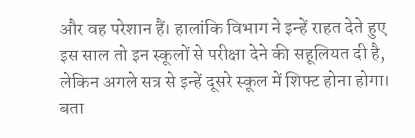और वह परेशान हैं। हालांकि विभाग ने इन्हें राहत देते हुए इस साल तो इन स्कूलों से परीक्षा देने की सहूलियत दी है, लेकिन अगले सत्र से इन्हें दूसरे स्कूल में शिफ्ट होना होगा। बता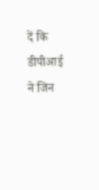दें कि डीपीआई ने जिन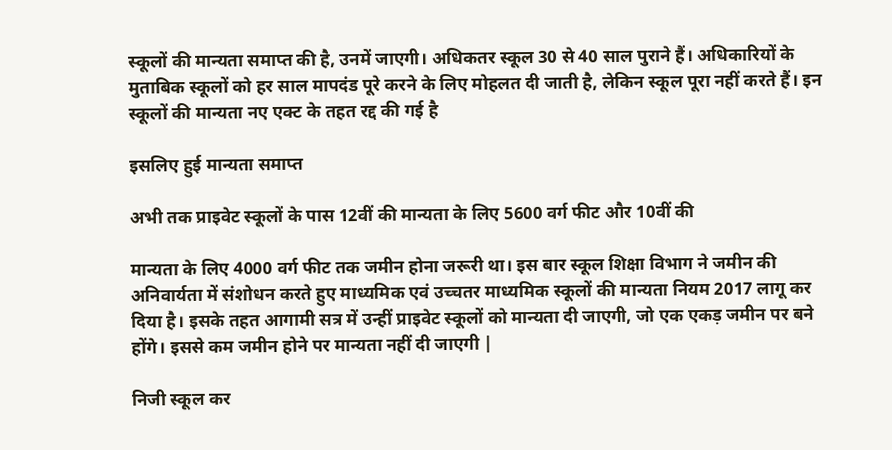स्कूलों की मान्यता समाप्त की है, उनमें जाएगी। अधिकतर स्कूल 30 से 40 साल पुराने हैं। अधिकारियों के मुताबिक स्कूलों को हर साल मापदंड पूरे करने के लिए मोहलत दी जाती है, लेकिन स्कूल पूरा नहीं करते हैं। इन स्कूलों की मान्यता नए एक्ट के तहत रद्द की गई है

इसलिए हुई मान्यता समाप्त

अभी तक प्राइवेट स्कूलों के पास 12वीं की मान्यता के लिए 5600 वर्ग फीट और 10वीं की

मान्यता के लिए 4000 वर्ग फीट तक जमीन होना जरूरी था। इस बार स्कूल शिक्षा विभाग ने जमीन की अनिवार्यता में संशोधन करते हुए माध्यमिक एवं उच्चतर माध्यमिक स्कूलों की मान्यता नियम 2017 लागू कर दिया है। इसके तहत आगामी सत्र में उन्हीं प्राइवेट स्कूलों को मान्यता दी जाएगी, जो एक एकड़ जमीन पर बने होंगे। इससे कम जमीन होने पर मान्यता नहीं दी जाएगी |

निजी स्कूल कर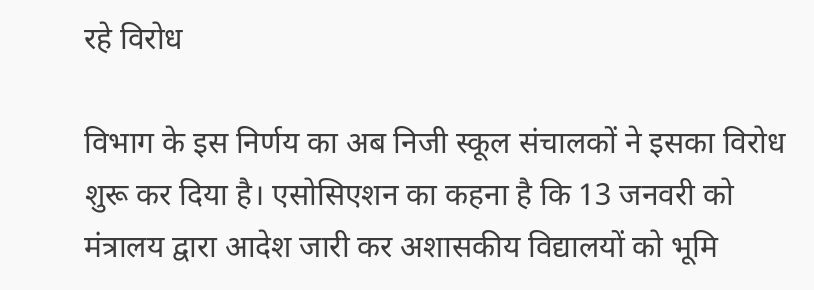रहे विरोध

विभाग के इस निर्णय का अब निजी स्कूल संचालकों ने इसका विरोध शुरू कर दिया है। एसोसिएशन का कहना है कि 13 जनवरी को मंत्रालय द्वारा आदेश जारी कर अशासकीय विद्यालयों को भूमि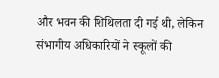और भवन की शिथिलता दी गई थी, लेकिन संभागीय अधिकारियों ने स्कूलों की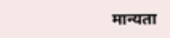मान्यता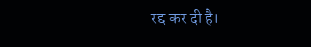रद्द कर दी है।